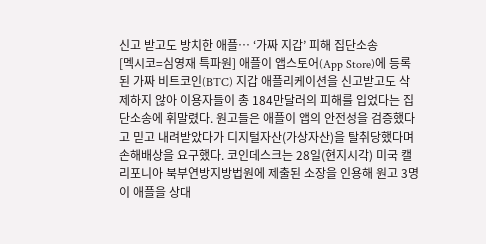신고 받고도 방치한 애플… ‘가짜 지갑’ 피해 집단소송
[멕시코=심영재 특파원] 애플이 앱스토어(App Store)에 등록된 가짜 비트코인(BTC) 지갑 애플리케이션을 신고받고도 삭제하지 않아 이용자들이 총 184만달러의 피해를 입었다는 집단소송에 휘말렸다. 원고들은 애플이 앱의 안전성을 검증했다고 믿고 내려받았다가 디지털자산(가상자산)을 탈취당했다며 손해배상을 요구했다. 코인데스크는 28일(현지시각) 미국 캘리포니아 북부연방지방법원에 제출된 소장을 인용해 원고 3명이 애플을 상대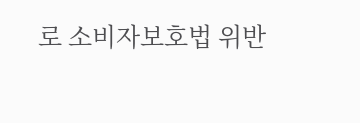로 소비자보호법 위반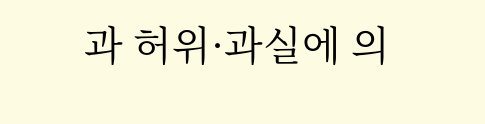과 허위·과실에 의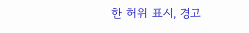한 허위 표시, 경고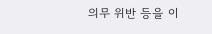의무 위반 등을 이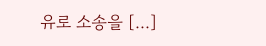유로 소송을 [...]